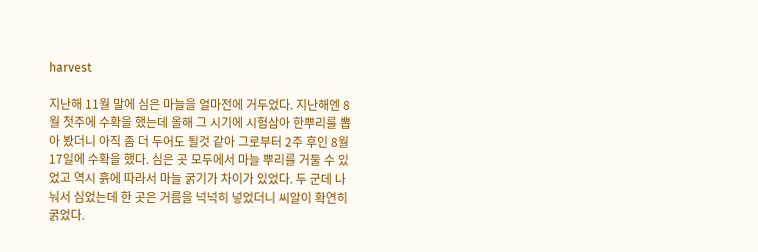harvest

지난해 11월 말에 심은 마늘을 얼마전에 거두었다. 지난해엔 8월 첫주에 수확을 했는데 올해 그 시기에 시험삼아 한뿌리를 뽑아 봤더니 아직 좀 더 두어도 될것 같아 그로부터 2주 후인 8월 17일에 수확을 했다. 심은 곳 모두에서 마늘 뿌리를 거둘 수 있었고 역시 흙에 따라서 마늘 굵기가 차이가 있었다. 두 군데 나눠서 심었는데 한 곳은 거름을 넉넉히 넣었더니 씨알이 확연히 굵었다.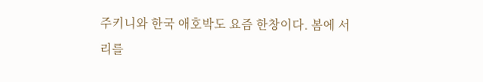주키니와 한국 애호박도 요즘 한창이다. 봄에 서리를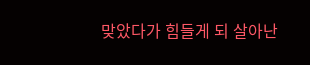맞았다가 힘들게 되 살아난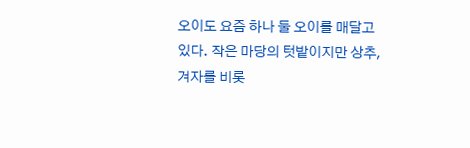오이도 요즘 하나 둘 오이를 매달고 있다. 작은 마당의 텃밭이지만 상추, 겨자를 비롯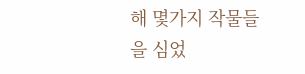해 몇가지 작물들을 심었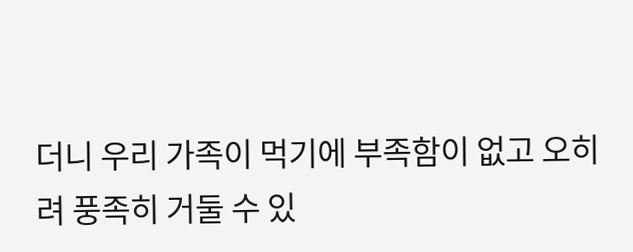더니 우리 가족이 먹기에 부족함이 없고 오히려 풍족히 거둘 수 있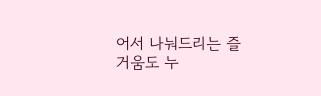어서 나눠드리는 즐거움도 누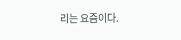리는 요즘이다.